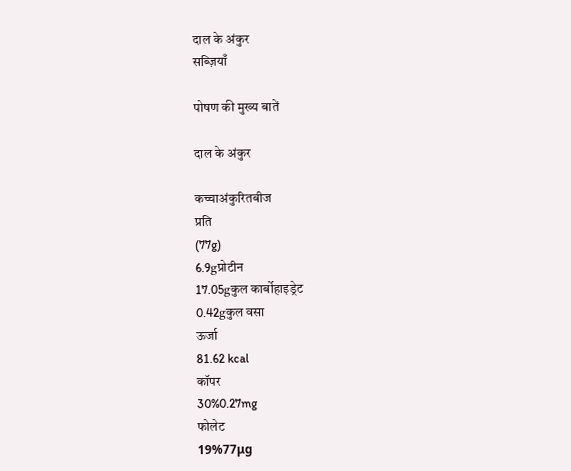दाल के अंकुर
सब्ज़ियाँ

पोषण की मुख्य बातें

दाल के अंकुर

कच्चाअंकुरितबीज
प्रति
(77g)
6.9gप्रोटीन
17.05gकुल कार्बोहाइड्रेट
0.42gकुल वसा
ऊर्जा
81.62 kcal
कॉपर
30%0.27mg
फोलेट
19%77μg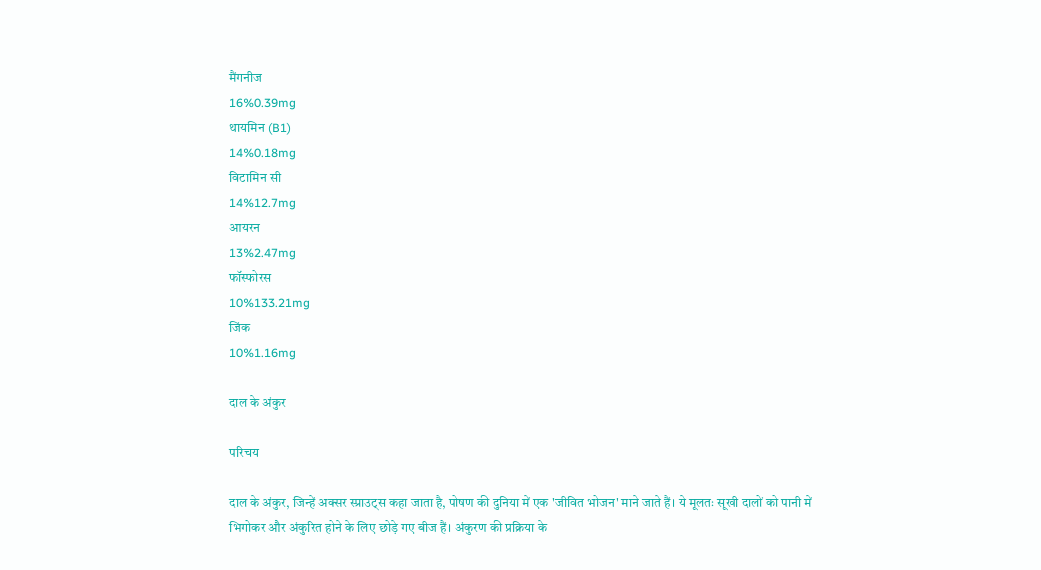मैंगनीज
16%0.39mg
थायमिन (B1)
14%0.18mg
विटामिन सी
14%12.7mg
आयरन
13%2.47mg
फॉस्फोरस
10%133.21mg
जिंक
10%1.16mg

दाल के अंकुर

परिचय

दाल के अंकुर, जिन्हें अक्सर स्प्राउट्स कहा जाता है, पोषण की दुनिया में एक 'जीवित भोजन' माने जाते हैं। ये मूलतः सूखी दालों को पानी में भिगोकर और अंकुरित होने के लिए छोड़े गए बीज हैं। अंकुरण की प्रक्रिया के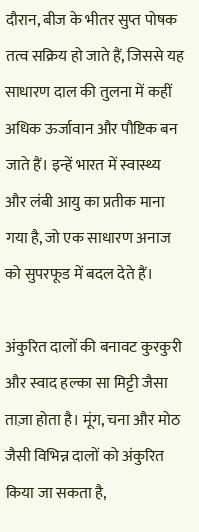दौरान, बीज के भीतर सुप्त पोषक तत्व सक्रिय हो जाते हैं, जिससे यह साधारण दाल की तुलना में कहीं अधिक ऊर्जावान और पौष्टिक बन जाते हैं। इन्हें भारत में स्वास्थ्य और लंबी आयु का प्रतीक माना गया है, जो एक साधारण अनाज को सुपरफूड में बदल देते हैं।

अंकुरित दालों की बनावट कुरकुरी और स्वाद हल्का सा मिट्टी जैसा ताज़ा होता है। मूंग, चना और मोठ जैसी विभिन्न दालों को अंकुरित किया जा सकता है,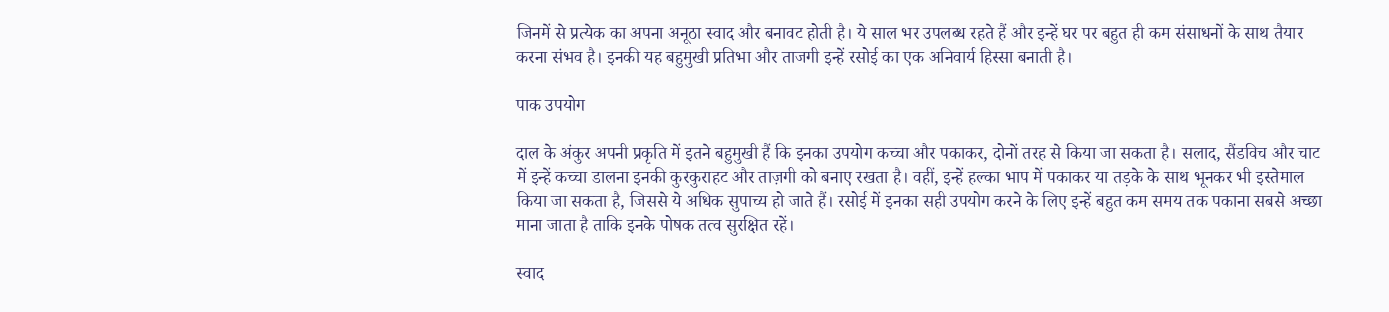जिनमें से प्रत्येक का अपना अनूठा स्वाद और बनावट होती है। ये साल भर उपलब्ध रहते हैं और इन्हें घर पर बहुत ही कम संसाधनों के साथ तैयार करना संभव है। इनकी यह बहुमुखी प्रतिभा और ताजगी इन्हें रसोई का एक अनिवार्य हिस्सा बनाती है।

पाक उपयोग

दाल के अंकुर अपनी प्रकृति में इतने बहुमुखी हैं कि इनका उपयोग कच्चा और पकाकर, दोनों तरह से किया जा सकता है। सलाद, सैंडविच और चाट में इन्हें कच्चा डालना इनकी कुरकुराहट और ताज़गी को बनाए रखता है। वहीं, इन्हें हल्का भाप में पकाकर या तड़के के साथ भूनकर भी इस्तेमाल किया जा सकता है, जिससे ये अधिक सुपाच्य हो जाते हैं। रसोई में इनका सही उपयोग करने के लिए इन्हें बहुत कम समय तक पकाना सबसे अच्छा माना जाता है ताकि इनके पोषक तत्व सुरक्षित रहें।

स्वाद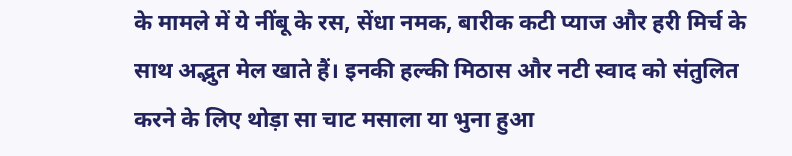के मामले में ये नींबू के रस, सेंधा नमक, बारीक कटी प्याज और हरी मिर्च के साथ अद्भुत मेल खाते हैं। इनकी हल्की मिठास और नटी स्वाद को संतुलित करने के लिए थोड़ा सा चाट मसाला या भुना हुआ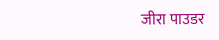जीरा पाउडर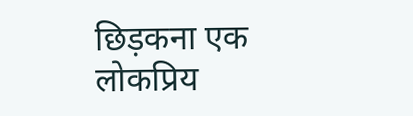छिड़कना एक लोकप्रिय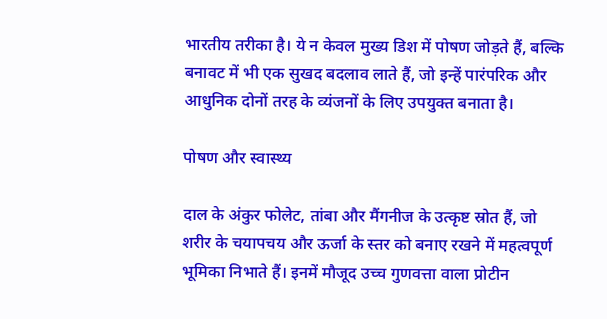भारतीय तरीका है। ये न केवल मुख्य डिश में पोषण जोड़ते हैं, बल्कि बनावट में भी एक सुखद बदलाव लाते हैं, जो इन्हें पारंपरिक और आधुनिक दोनों तरह के व्यंजनों के लिए उपयुक्त बनाता है।

पोषण और स्वास्थ्य

दाल के अंकुर फोलेट, तांबा और मैंगनीज के उत्कृष्ट स्रोत हैं, जो शरीर के चयापचय और ऊर्जा के स्तर को बनाए रखने में महत्वपूर्ण भूमिका निभाते हैं। इनमें मौजूद उच्च गुणवत्ता वाला प्रोटीन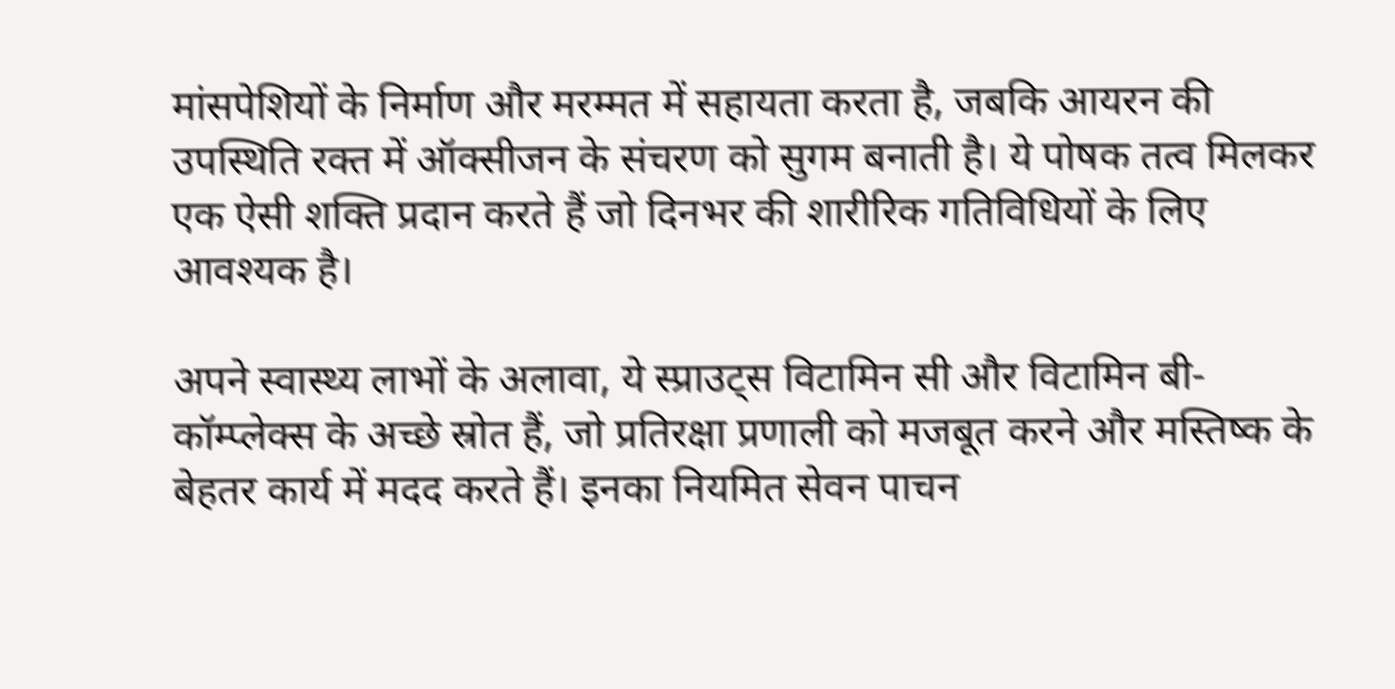मांसपेशियों के निर्माण और मरम्मत में सहायता करता है, जबकि आयरन की उपस्थिति रक्त में ऑक्सीजन के संचरण को सुगम बनाती है। ये पोषक तत्व मिलकर एक ऐसी शक्ति प्रदान करते हैं जो दिनभर की शारीरिक गतिविधियों के लिए आवश्यक है।

अपने स्वास्थ्य लाभों के अलावा, ये स्प्राउट्स विटामिन सी और विटामिन बी-कॉम्प्लेक्स के अच्छे स्रोत हैं, जो प्रतिरक्षा प्रणाली को मजबूत करने और मस्तिष्क के बेहतर कार्य में मदद करते हैं। इनका नियमित सेवन पाचन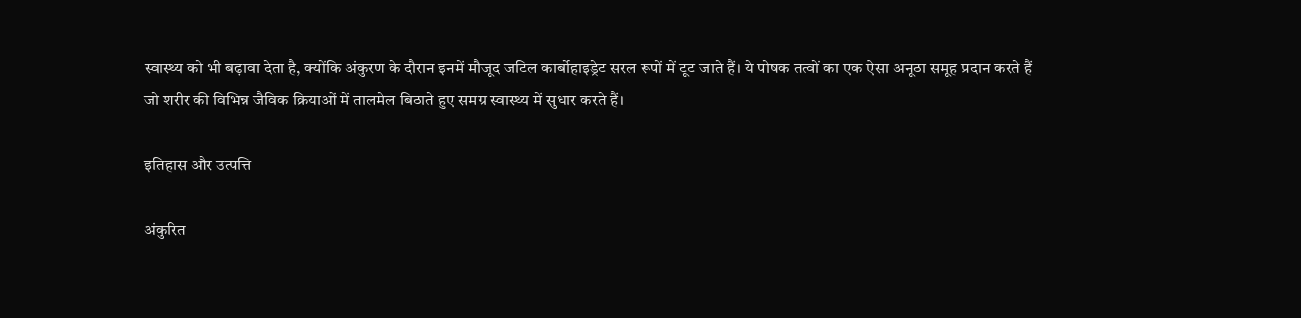स्वास्थ्य को भी बढ़ावा देता है, क्योंकि अंकुरण के दौरान इनमें मौजूद जटिल कार्बोहाइड्रेट सरल रूपों में टूट जाते हैं। ये पोषक तत्वों का एक ऐसा अनूठा समूह प्रदान करते हैं जो शरीर की विभिन्न जैविक क्रियाओं में तालमेल बिठाते हुए समग्र स्वास्थ्य में सुधार करते हैं।

इतिहास और उत्पत्ति

अंकुरित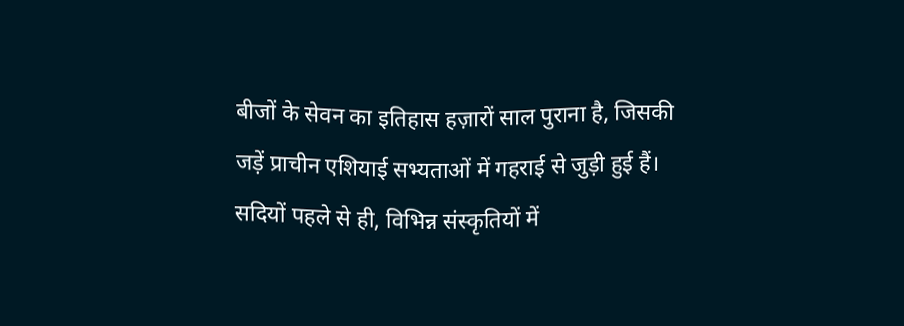बीजों के सेवन का इतिहास हज़ारों साल पुराना है, जिसकी जड़ें प्राचीन एशियाई सभ्यताओं में गहराई से जुड़ी हुई हैं। सदियों पहले से ही, विभिन्न संस्कृतियों में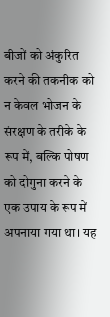बीजों को अंकुरित करने की तकनीक को न केवल भोजन के संरक्षण के तरीके के रूप में, बल्कि पोषण को दोगुना करने के एक उपाय के रूप में अपनाया गया था। यह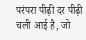परंपरा पीढ़ी दर पीढ़ी चली आई है, जो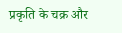प्रकृति के चक्र और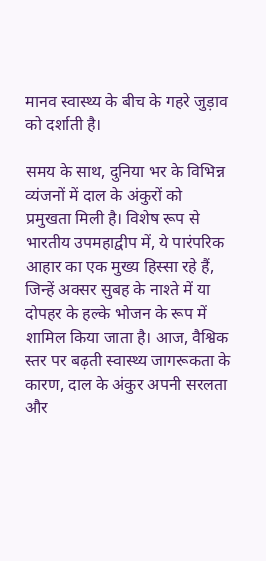मानव स्वास्थ्य के बीच के गहरे जुड़ाव को दर्शाती है।

समय के साथ, दुनिया भर के विभिन्न व्यंजनों में दाल के अंकुरों को प्रमुखता मिली है। विशेष रूप से भारतीय उपमहाद्वीप में, ये पारंपरिक आहार का एक मुख्य हिस्सा रहे हैं, जिन्हें अक्सर सुबह के नाश्ते में या दोपहर के हल्के भोजन के रूप में शामिल किया जाता है। आज, वैश्विक स्तर पर बढ़ती स्वास्थ्य जागरूकता के कारण, दाल के अंकुर अपनी सरलता और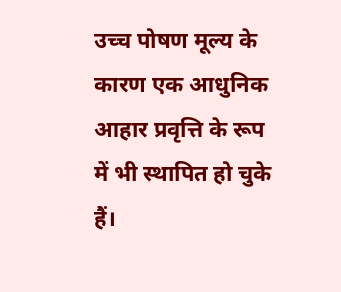उच्च पोषण मूल्य के कारण एक आधुनिक आहार प्रवृत्ति के रूप में भी स्थापित हो चुके हैं।